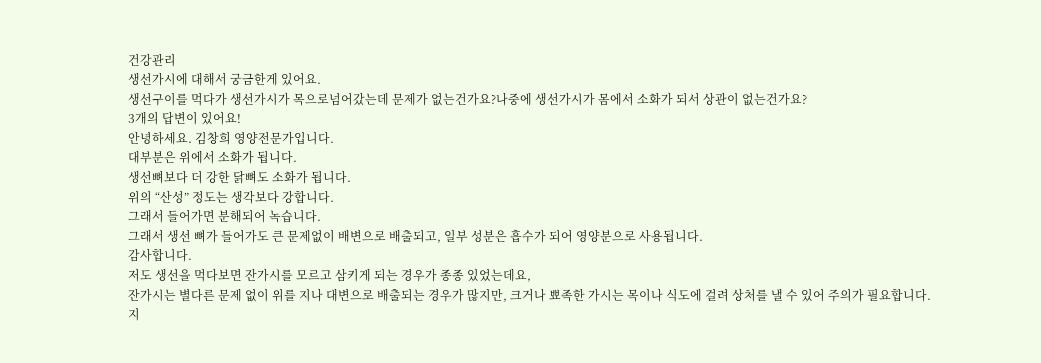건강관리
생선가시에 대해서 궁금한게 있어요.
생선구이를 먹다가 생선가시가 목으로넘어갔는데 문제가 없는건가요?나중에 생선가시가 몸에서 소화가 되서 상관이 없는건가요?
3개의 답변이 있어요!
안녕하세요. 김창희 영양전문가입니다.
대부분은 위에서 소화가 됩니다.
생선뼈보다 더 강한 닭뼈도 소화가 됩니다.
위의 “산성” 정도는 생각보다 강합니다.
그래서 들어가면 분해되어 녹습니다.
그래서 생선 뼈가 들어가도 큰 문제없이 배변으로 배출되고, 일부 성분은 흡수가 되어 영양분으로 사용됩니다.
감사합니다.
저도 생선을 먹다보면 잔가시를 모르고 삼키게 되는 경우가 종종 있었는데요,
잔가시는 별다른 문제 없이 위를 지나 대변으로 배출되는 경우가 많지만, 크거나 뾰족한 가시는 목이나 식도에 걸려 상처를 낼 수 있어 주의가 필요합니다.
지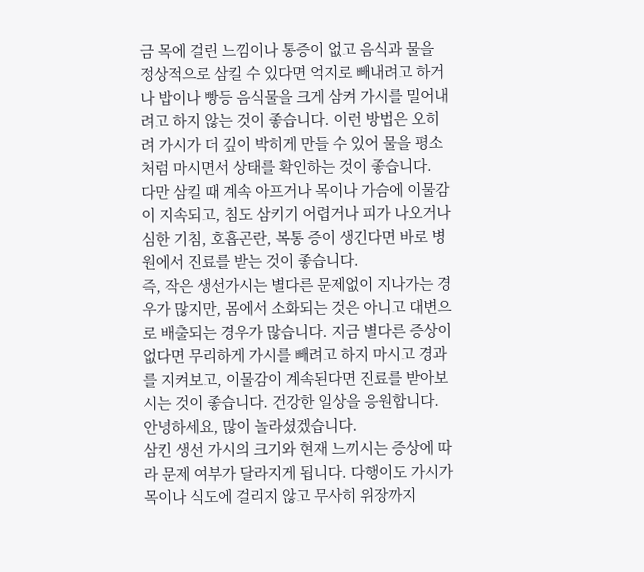금 목에 걸린 느낌이나 통증이 없고 음식과 물을 정상적으로 삼킬 수 있다면 억지로 빼내려고 하거나 밥이나 빵등 음식물을 크게 삼켜 가시를 밀어내려고 하지 않는 것이 좋습니다. 이런 방법은 오히려 가시가 더 깊이 박히게 만들 수 있어 물을 평소처럼 마시면서 상태를 확인하는 것이 좋습니다.
다만 삼킬 때 계속 아프거나 목이나 가슴에 이물감이 지속되고, 침도 삼키기 어렵거나 피가 나오거나 심한 기침, 호흡곤란, 복통 증이 생긴다면 바로 병원에서 진료를 받는 것이 좋습니다.
즉, 작은 생선가시는 별다른 문제없이 지나가는 경우가 많지만, 몸에서 소화되는 것은 아니고 대변으로 배출되는 경우가 많습니다. 지금 별다른 증상이 없다면 무리하게 가시를 빼려고 하지 마시고 경과를 지켜보고, 이물감이 계속된다면 진료를 받아보시는 것이 좋습니다. 건강한 일상을 응원합니다.
안녕하세요, 많이 놀라셨겠습니다.
삼킨 생선 가시의 크기와 현재 느끼시는 증상에 따라 문제 여부가 달라지게 됩니다. 다행이도 가시가 목이나 식도에 걸리지 않고 무사히 위장까지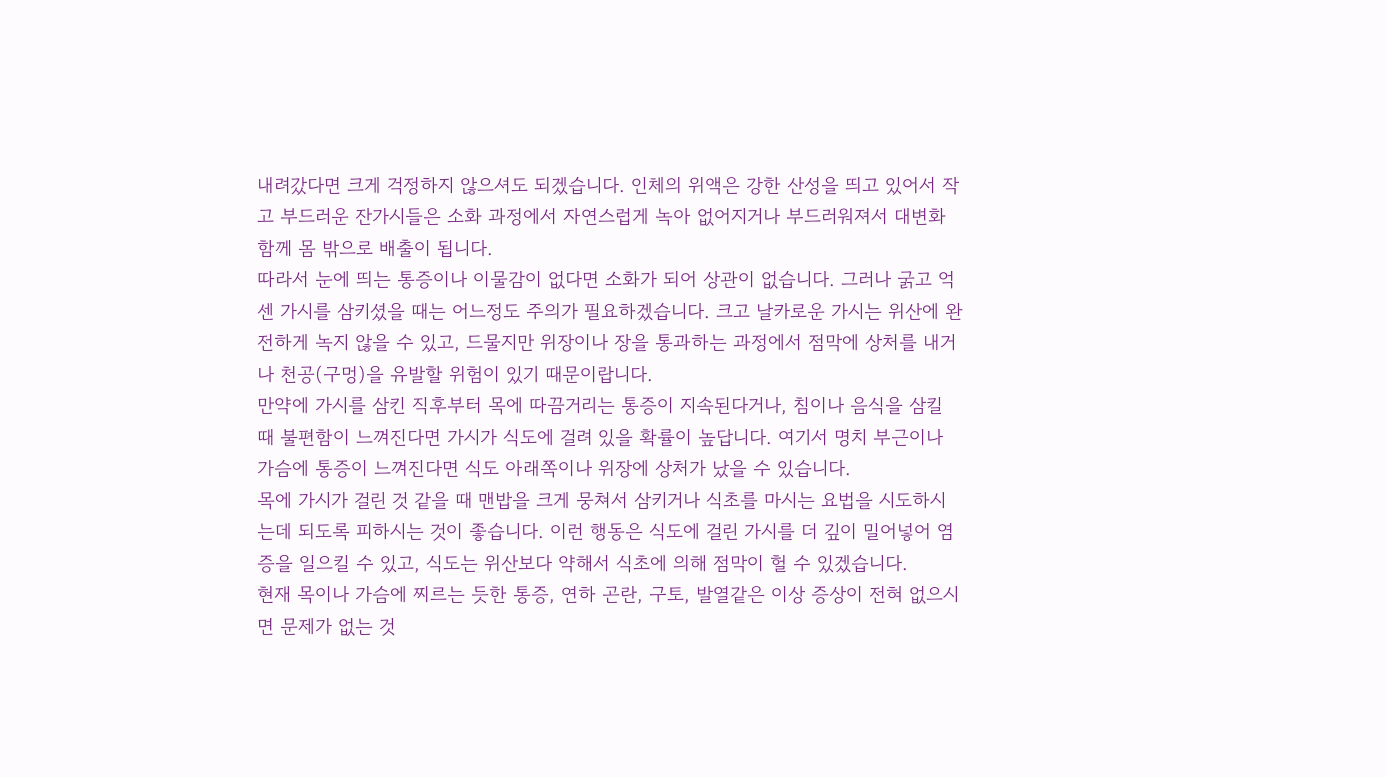내려갔다면 크게 걱정하지 않으셔도 되겠습니다. 인체의 위액은 강한 산성을 띄고 있어서 작고 부드러운 잔가시들은 소화 과정에서 자연스럽게 녹아 없어지거나 부드러워져서 대변화 함께 몸 밖으로 배출이 됩니다.
따라서 눈에 띄는 통증이나 이물감이 없다면 소화가 되어 상관이 없습니다. 그러나 굵고 억센 가시를 삼키셨을 때는 어느정도 주의가 필요하겠습니다. 크고 날카로운 가시는 위산에 완전하게 녹지 않을 수 있고, 드물지만 위장이나 장을 통과하는 과정에서 점막에 상처를 내거나 천공(구멍)을 유발할 위험이 있기 때문이랍니다.
만약에 가시를 삼킨 직후부터 목에 따끔거리는 통증이 지속된다거나, 침이나 음식을 삼킬 때 불편함이 느껴진다면 가시가 식도에 걸려 있을 확률이 높답니다. 여기서 명치 부근이나 가슴에 통증이 느껴진다면 식도 아래쪽이나 위장에 상처가 났을 수 있습니다.
목에 가시가 걸린 것 같을 때 맨밥을 크게 뭉쳐서 삼키거나 식초를 마시는 요법을 시도하시는데 되도록 피하시는 것이 좋습니다. 이런 행동은 식도에 걸린 가시를 더 깊이 밀어넣어 염증을 일으킬 수 있고, 식도는 위산보다 약해서 식초에 의해 점막이 헐 수 있겠습니다.
현재 목이나 가슴에 찌르는 듯한 통증, 연하 곤란, 구토, 발열같은 이상 증상이 전혀 없으시면 문제가 없는 것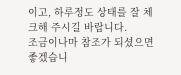이고, 하루정도 상태를 잘 체크해 주시길 바랍니다.
조금이나마 참조가 되셨으면 좋겠습니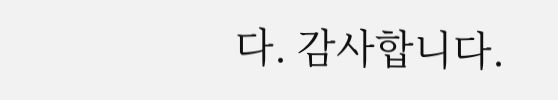다. 감사합니다.